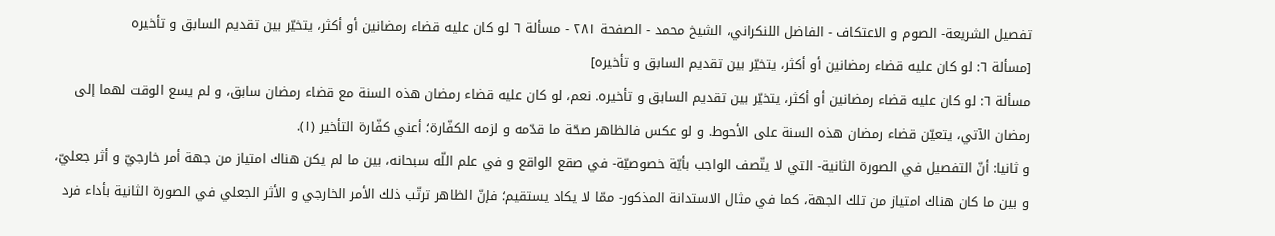تفصيل الشريعة- الصوم و الاعتكاف - الفاضل اللنكراني، الشيخ محمد - الصفحة ٢٨١ - مسألة ٦ لو كان عليه قضاء رمضانين أو أكثر، يتخيّر بين تقديم السابق و تأخيره
[مسألة ٦: لو كان عليه قضاء رمضانين أو أكثر، يتخيّر بين تقديم السابق و تأخيره]
مسألة ٦: لو كان عليه قضاء رمضانين أو أكثر، يتخيّر بين تقديم السابق و تأخيره. نعم، لو كان عليه قضاء رمضان هذه السنة مع قضاء رمضان سابق، و لم يسع الوقت لهما إلى رمضان الآتي، يتعيّن قضاء رمضان هذه السنة على الأحوط. و لو عكس فالظاهر صحّة ما قدّمه و لزمه الكفّارة؛ أعني كفّارة التأخير (١).
و ثانيا: أنّ التفصيل في الصورة الثانية- التي لا يتّصف الواجب بأيّة خصوصيّة- في صقع الواقع و في علم اللّه سبحانه، بين ما لم يكن هناك امتياز من جهة أمر خارجيّ و أثر جعليّ، و بين ما كان هناك امتياز من تلك الجهة، كما في مثال الاستدانة المذكور- ممّا لا يكاد يستقيم؛ فإنّ الظاهر ترتّب ذلك الأمر الخارجي و الأثر الجعلي في الصورة الثانية بأداء فرد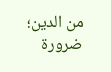من الدين؛ ضرورة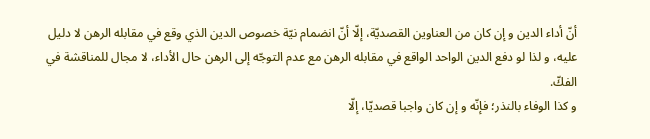أنّ أداء الدين و إن كان من العناوين القصديّة، إلّا أنّ انضمام نيّة خصوص الدين الذي وقع في مقابله الرهن لا دليل عليه، و لذا لو دفع الدين الواحد الواقع في مقابله الرهن مع عدم التوجّه إلى الرهن حال الأداء، لا مجال للمناقشة في الفكّ.
و كذا الوفاء بالنذر؛ فإنّه و إن كان واجبا قصديّا، إلّا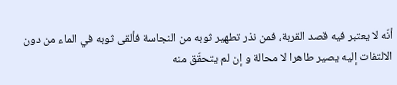أنّه لا يعتبر فيه قصد القربة، فمن نذر تطهير ثوبه من النجاسة فألقى ثوبه في الماء من دون الالتفات إليه يصير طاهرا لا محالة و إن لم يتحقّق منه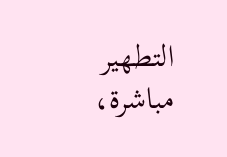التطهير مباشرة،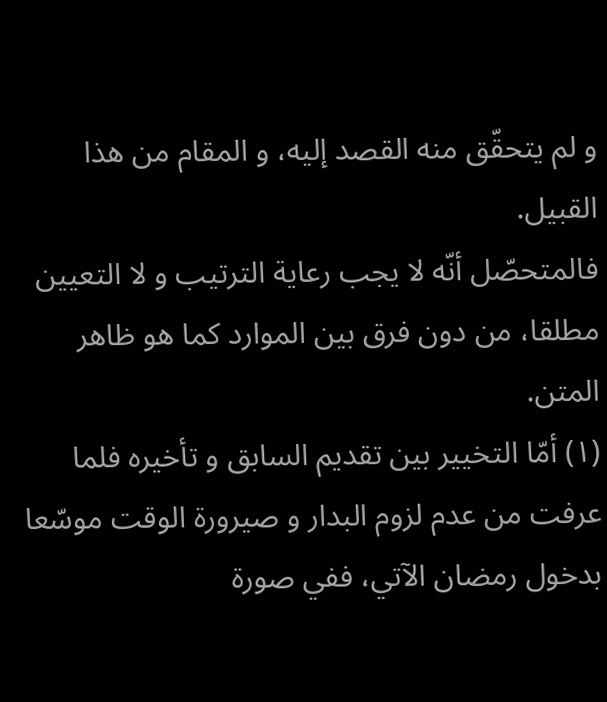و لم يتحقّق منه القصد إليه، و المقام من هذا القبيل.
فالمتحصّل أنّه لا يجب رعاية الترتيب و لا التعيين مطلقا، من دون فرق بين الموارد كما هو ظاهر المتن.
(١) أمّا التخيير بين تقديم السابق و تأخيره فلما عرفت من عدم لزوم البدار و صيرورة الوقت موسّعا بدخول رمضان الآتي، ففي صورة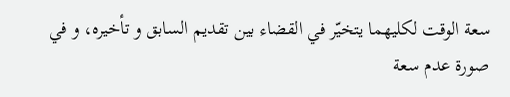سعة الوقت لكليهما يتخيّر في القضاء بين تقديم السابق و تأخيره، و في صورة عدم سعة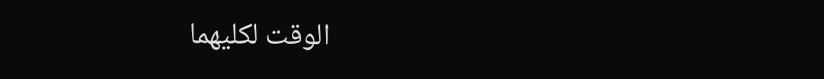الوقت لكليهما